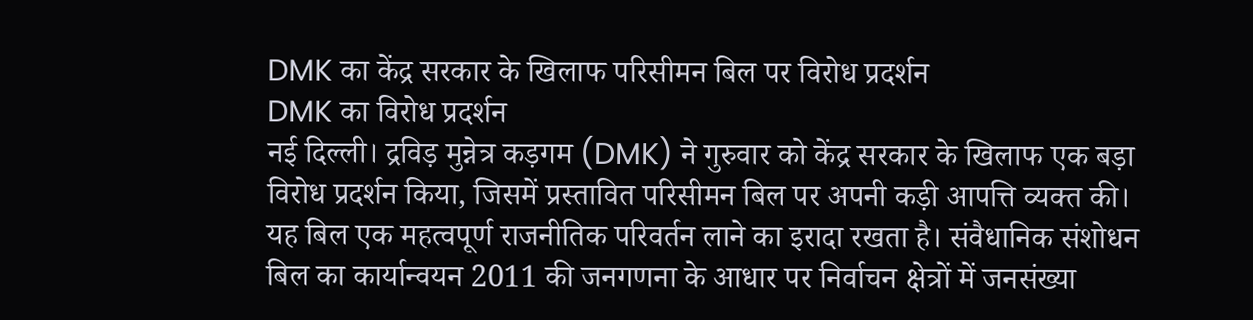DMK का केंद्र सरकार के खिलाफ परिसीमन बिल पर विरोध प्रदर्शन
DMK का विरोध प्रदर्शन
नई दिल्ली। द्रविड़ मुन्नेत्र कड़गम (DMK) ने गुरुवार को केंद्र सरकार के खिलाफ एक बड़ा विरोध प्रदर्शन किया, जिसमें प्रस्तावित परिसीमन बिल पर अपनी कड़ी आपत्ति व्यक्त की। यह बिल एक महत्वपूर्ण राजनीतिक परिवर्तन लाने का इरादा रखता है। संवैधानिक संशोधन बिल का कार्यान्वयन 2011 की जनगणना के आधार पर निर्वाचन क्षेत्रों में जनसंख्या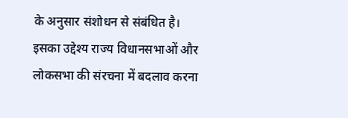के अनुसार संशोधन से संबंधित है। इसका उद्देश्य राज्य विधानसभाओं और लोकसभा की संरचना में बदलाव करना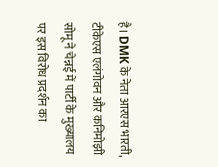है। DMK के नेता आरएस भारती, टीकेएस एलंगोवन और कनिमोझी सोमू ने चेन्नई में पार्टी के मुख्यालय पर इस विरोध प्रदर्शन का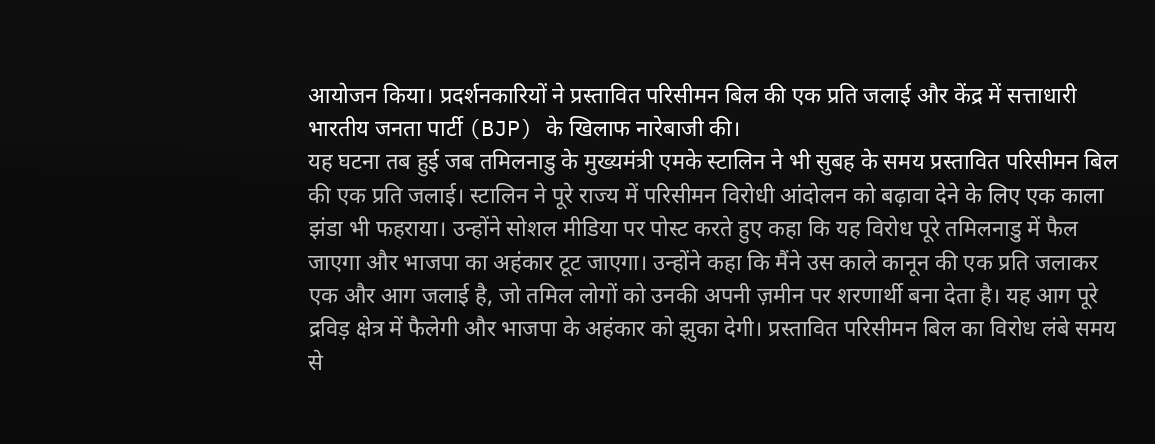आयोजन किया। प्रदर्शनकारियों ने प्रस्तावित परिसीमन बिल की एक प्रति जलाई और केंद्र में सत्ताधारी भारतीय जनता पार्टी (BJP) के खिलाफ नारेबाजी की।
यह घटना तब हुई जब तमिलनाडु के मुख्यमंत्री एमके स्टालिन ने भी सुबह के समय प्रस्तावित परिसीमन बिल की एक प्रति जलाई। स्टालिन ने पूरे राज्य में परिसीमन विरोधी आंदोलन को बढ़ावा देने के लिए एक काला झंडा भी फहराया। उन्होंने सोशल मीडिया पर पोस्ट करते हुए कहा कि यह विरोध पूरे तमिलनाडु में फैल जाएगा और भाजपा का अहंकार टूट जाएगा। उन्होंने कहा कि मैंने उस काले कानून की एक प्रति जलाकर एक और आग जलाई है, जो तमिल लोगों को उनकी अपनी ज़मीन पर शरणार्थी बना देता है। यह आग पूरे द्रविड़ क्षेत्र में फैलेगी और भाजपा के अहंकार को झुका देगी। प्रस्तावित परिसीमन बिल का विरोध लंबे समय से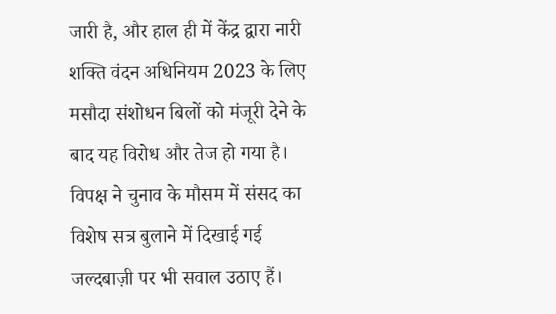जारी है, और हाल ही में केंद्र द्वारा नारी शक्ति वंदन अधिनियम 2023 के लिए मसौदा संशोधन बिलों को मंजूरी देने के बाद यह विरोध और तेज हो गया है। विपक्ष ने चुनाव के मौसम में संसद का विशेष सत्र बुलाने में दिखाई गई जल्दबाज़ी पर भी सवाल उठाए हैं।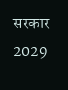सरकार 2029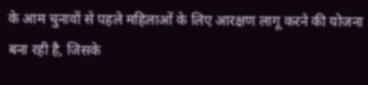के आम चुनावों से पहले महिलाओं के लिए आरक्षण लागू करने की योजना बना रही है, जिसके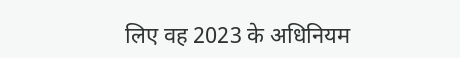लिए वह 2023 के अधिनियम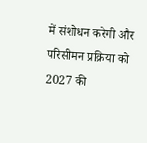में संशोधन करेगी और परिसीमन प्रक्रिया को 2027 की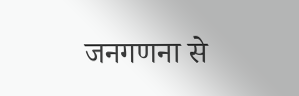जनगणना से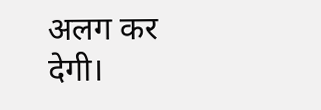अलग कर देगी।